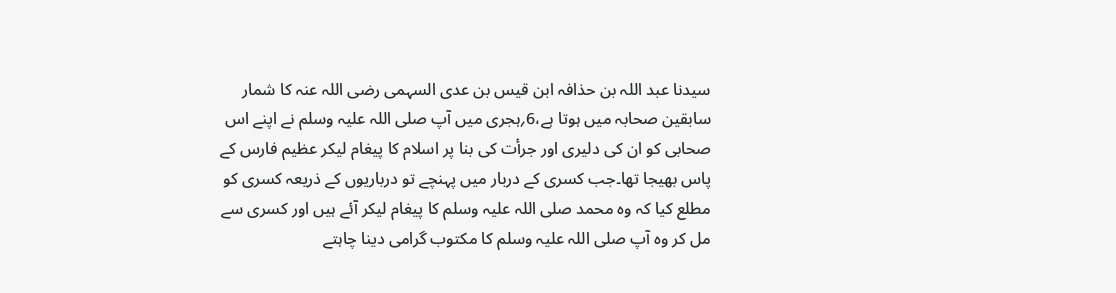سیدنا عبد اللہ بن حذافہ ابن قیس بن عدی السہمی رضی اللہ عنہ کا شمار سابقین صحابہ میں ہوتا ہے،6؍ہجری میں آپ صلی اللہ علیہ وسلم نے اپنے اس صحابی کو ان کی دلیری اور جرأت کی بنا پر اسلام کا پیغام لیکر عظیم فارس کے پاس بھیجا تھا۔جب کسری کے دربار میں پہنچے تو درباریوں کے ذریعہ کسری کو مطلع کیا کہ وہ محمد صلی اللہ علیہ وسلم کا پیغام لیکر آئے ہیں اور کسری سے مل کر وہ آپ صلی اللہ علیہ وسلم کا مکتوب گرامی دینا چاہتے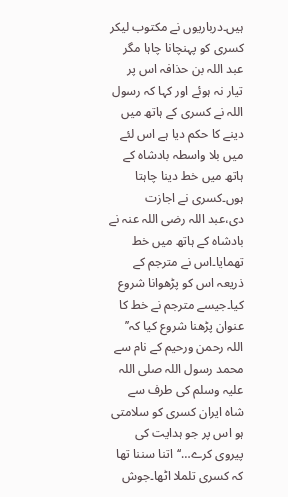ہیں۔درباریوں نے مکتوب لیکر کسری کو پہنچانا چاہا مگر عبد اللہ بن حذافہ اس پر تیار نہ ہوئے اور کہا کہ رسول اللہ نے کسری کے ہاتھ میں دینے کا حکم دیا ہے اس لئے میں بلا واسطہ بادشاہ کے ہاتھ میں خط دینا چاہتا ہوں۔کسری نے اجازت دی،عبد اللہ رضی اللہ عنہ نے بادشاہ کے ہاتھ میں خط تھمایا۔اس نے مترجم کے ذریعہ اس کو پڑھوانا شروع کیا۔جیسے مترجم نے خط کا عنوان پڑھنا شروع کیا کہ’’ اللہ رحمن ورحیم کے نام سے محمد رسول اللہ صلی اللہ علیہ وسلم کی طرف سے شاہ ایران کسری کو سلامتی ہو اس پر جو ہدایت کی پیروی کرے…‘‘اتنا سننا تھا کہ کسری تلملا اٹھا۔جوش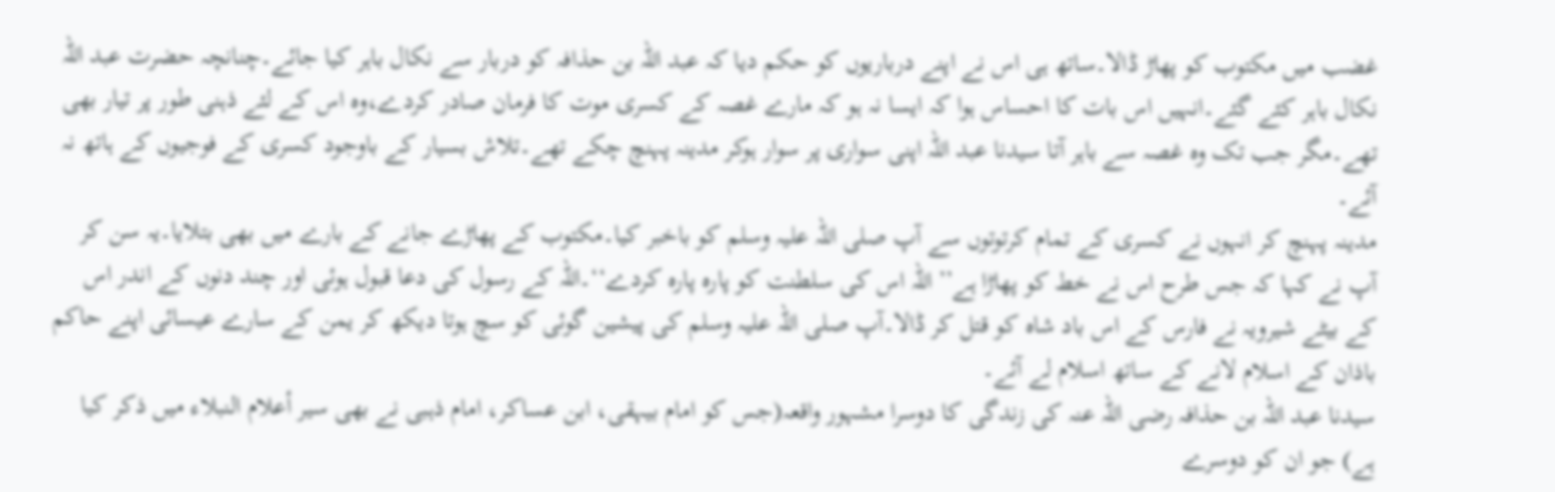غضب میں مکتوب کو پھاڑ ڈالا۔ساتھ ہی اس نے اپنے درباریوں کو حکم دیا کہ عبد اللہ بن حذافہ کو دربار سے نکال باہر کیا جائے۔چنانچہ حضرت عبد اللہ نکال باہر کئے گئے۔انہیں اس بات کا احساس ہوا کہ ایسا نہ ہو کہ مارے غصہ کے کسری موت کا فرمان صادر کردے،وہ اس کے لئے ذہنی طور پر تیار بھی تھے۔مگر جب تک وہ غصہ سے باہر آتا سیدنا عبد اللہ اپنی سواری پر سوار ہوکر مدینہ پہنچ چکے تھے۔تلاش بسیار کے باوجود کسری کے فوجیوں کے ہاتھ نہ آئے۔
مدینہ پہنچ کر انہوں نے کسری کے تمام کرتوتوں سے آپ صلی اللہ علیہ وسلم کو باخبر کیا۔مکتوب کے پھاڑے جانے کے بارے میں بھی بتلایا۔یہ سن کر آپ نے کہا کہ جس طرح اس نے خط کو پھاڑا ہے’’ اللہ اس کی سلطنت کو پارہ پارہ کردے‘‘۔اللہ کے رسول کی دعا قبول ہوئی اور چند دنوں کے اندر اس کے بیٹے شیرویہ نے فارس کے اس باد شاہ کو قتل کر ڈالا۔آپ صلی اللہ علیہ وسلم کی پیشین گوئی کو سچ ہوتا دیکھ کر یمن کے سارے عیسائی اپنے حاکم باذان کے اسلام لانے کے ساتھ اسلام لے آئے۔
سیدنا عبد اللہ بن حذافہ رضی اللہ عنہ کی زندگی کا دوسرا مشہور واقعہ(جس کو امام بیہقی، ابن عساکر، امام ذہبی نے بھی سیر أعلام النبلاء میں ذکر کیا ہے) جو ان کو دوسرے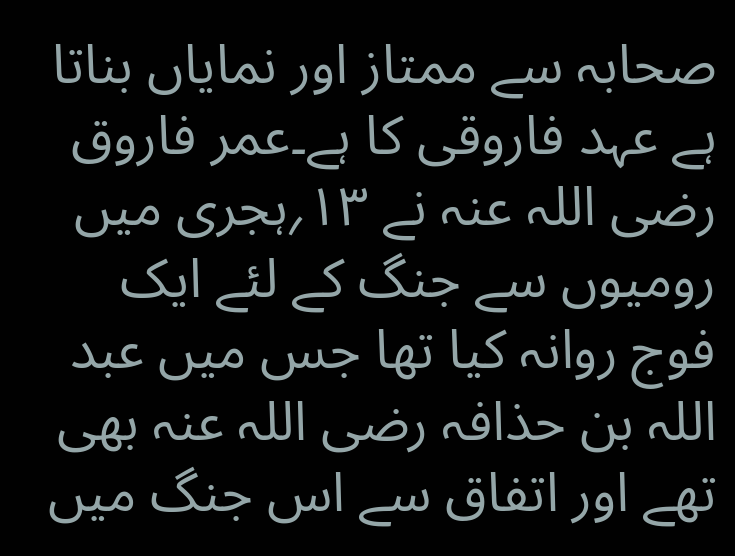صحابہ سے ممتاز اور نمایاں بناتا ہے عہد فاروقی کا ہے۔عمر فاروق رضی اللہ عنہ نے ۱۳؍ہجری میں رومیوں سے جنگ کے لئے ایک فوج روانہ کیا تھا جس میں عبد اللہ بن حذافہ رضی اللہ عنہ بھی تھے اور اتفاق سے اس جنگ میں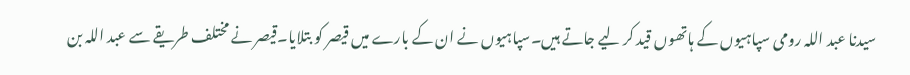سیدنا عبد اللہ رومی سپاہیوں کے ہاتھوں قید کر لیے جاتے ہیں۔سپاہیوں نے ان کے بارے میں قیصر کو بتلایا۔قیصر نے مختلف طریقے سے عبد اللہ بن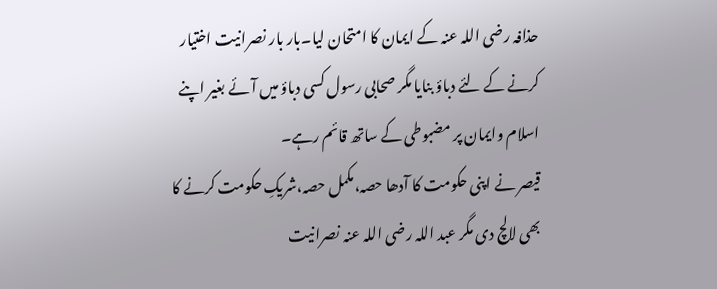حذافہ رضی اللہ عنہ کے ایمان کا امتحان لیا۔بار بار نصرانیت اختیار کرنے کے لئے دباؤ بنایا مگر صحابی رسول کسی دباؤ میں آئے بغیر اپنے اسلام وایمان پر مضبوطی کے ساتھ قائم رہے۔
قیصر نے اپنی حکومت کا آدھا حصہ،مکمل حصہ،شریکِ حکومت کرنے کا بھی لالچ دی مگر عبد اللہ رضی اللہ عنہ نصرانیت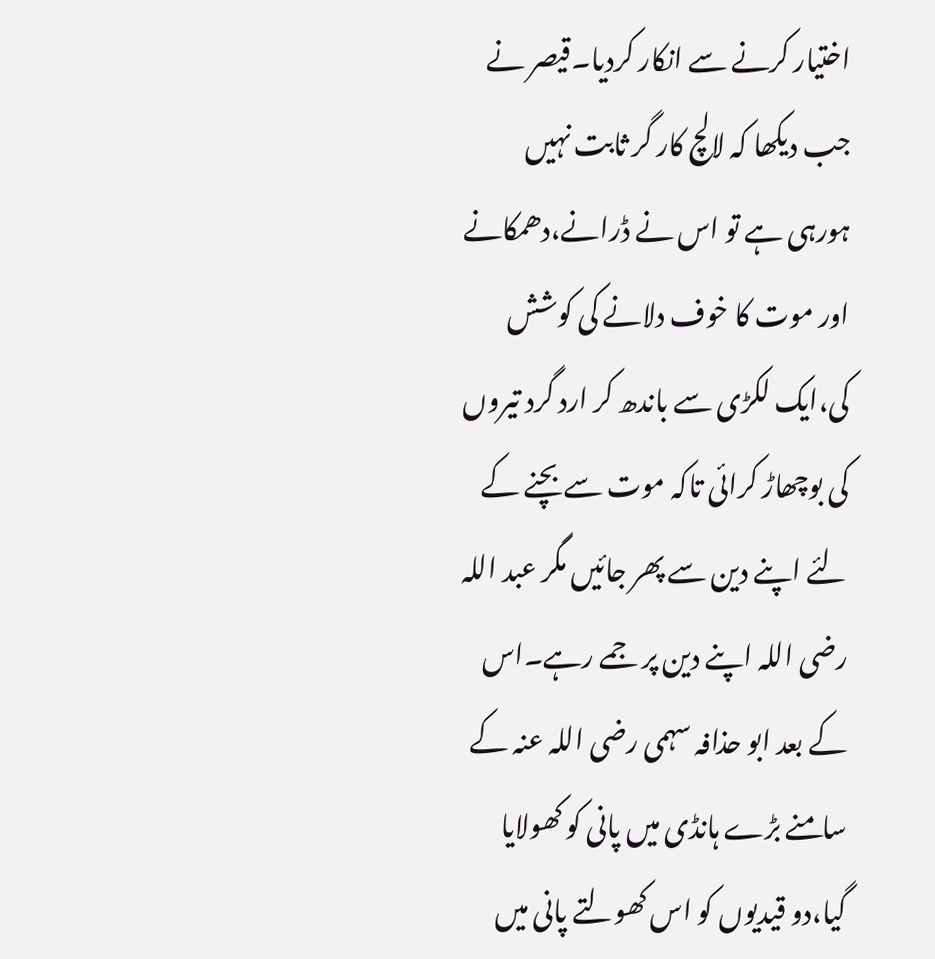اختیار کرنے سے انکار کردیا۔قیصر نے جب دیکھا کہ لالچ کار گر ثابت نہیں ہورہی ہے تو اس نے ڈرانے،دھمکانے اور موت کا خوف دلانے کی کوشش کی،ایک لکڑی سے باندھ کر ارد گرد تیروں کی بوچھاڑ کرائی تاکہ موت سے بچنے کے لئے اپنے دین سے پھر جائیں مگر عبد اللہ رضی اللہ اپنے دین پر جمے رہے۔اس کے بعد ابو حذافہ سہمی رضی اللہ عنہ کے سامنے بڑے ہانڈی میں پانی کو کھولایا گیا،دو قیدیوں کو اس کھولتے پانی میں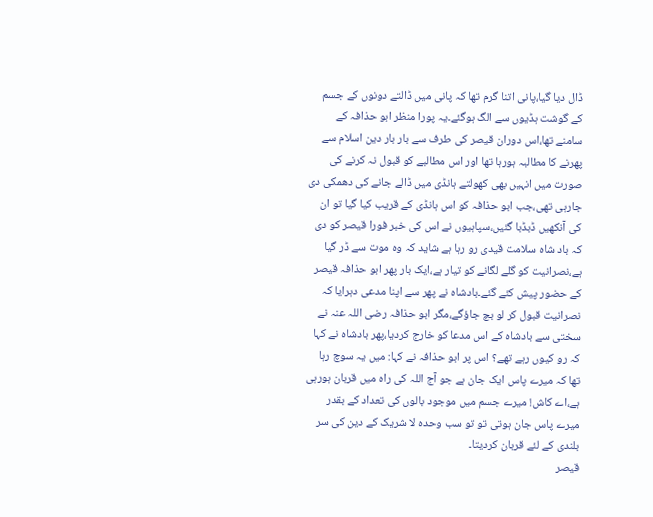ڈال دیا گیا،پانی اتنا گرم تھا کہ پانی میں ڈالتے دونوں کے جسم کے گوشت ہڈیوں سے الگ ہوگئے۔یہ پورا منظر ابو حذافہ کے سامنے تھا،اس دوران قیصر کی طرف سے بار بار دین اسلام سے پھرنے کا مطالبہ ہورہا تھا اور اس مطالبے کو قبول نہ کرنے کی صورت میں انہیں بھی کھولتے ہانڈی میں ڈالے جانے کی دھمکی دی جارہی تھی،جب ابو حذافہ کو اس ہانڈی کے قریب کیا گیا تو ان کی آنکھیں ڈبڈبا گئیں،سپاہیوں نے اس کی خبر فورا قیصر کو دی کہ باد شاہ سلامت قیدی رو رہا ہے شاید کہ وہ موت سے ڈر گیا ہے،نصرانیت کو گلے لگانے کو تیار ہے،ایک بار پھر ابو حذافہ قیصر کے حضور پیش کئے گئے۔بادشاہ نے پھر سے اپنا مدعی دہرایا کہ نصرانیت قبول کر لو بچ جاؤگے،مگر ابو حذافہ رضی اللہ عنہ نے سختی سے بادشاہ کے اس مدعا کو خارج کردیا،پھر بادشاہ نے کہا کہ رو کیوں رہے تھے؟ اس پر ابو حذافہ نے کہا: میں یہ سوچ رہا تھا کہ میرے پاس ایک جان ہے جو آج اللہ کی راہ میں قربان ہورہی ہے،اے کاش! میرے جسم میں موجود بالوں کی تعداد کے بقدر میرے پاس جان ہوتی تو تو سب وحدہ لا شریک کے دین کی سر بلندی کے لئے قربان کردیتا۔
قیصر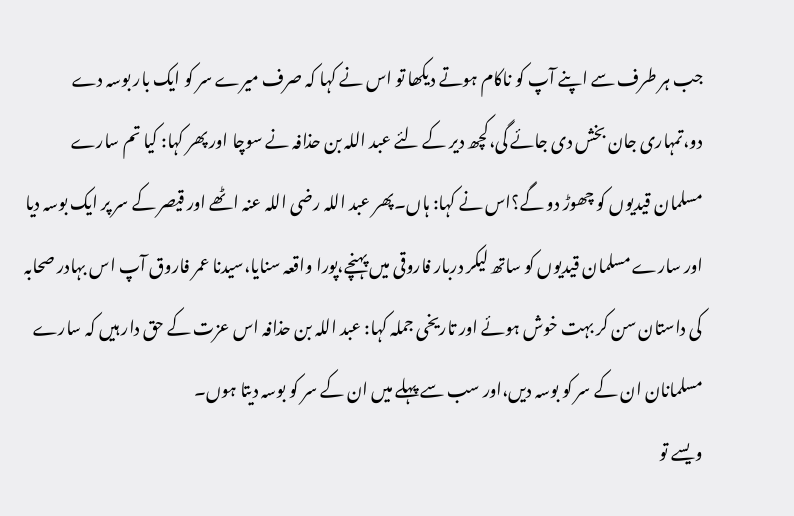جب ہر طرف سے اپنے آپ کو ناکام ہوتے دیکھا تو اس نے کہا کہ صرف میرے سر کو ایک بار بوسہ دے دو،تمہاری جان بخش دی جائے گی،کچھ دیر کے لئے عبد اللہ بن حذافہ نے سوچا اور پھر کہا: کیا تم سارے مسلمان قیدیوں کو چھوڑ دو گے؟اس نے کہا: ہاں۔پھر عبد اللہ رضی اللہ عنہ اٹھے اور قیصر کے سر پر ایک بوسہ دیا اور سارے مسلمان قیدیوں کو ساتھ لیکر دربار فاروقی میں پہنچے،پورا واقعہ سنایا،سیدنا عمر فاروق آپ اس بہادر صحابہ کی داستان سن کر بہت خوش ہوئے اور تاریخی جملہ کہا: عبد اللہ بن حذافہ اس عزت کے حق دار ہیں کہ سارے مسلمانان ان کے سر کو بوسہ دیں،اور سب سے پہلے میں ان کے سر کو بوسہ دیتا ہوں۔
ویسے تو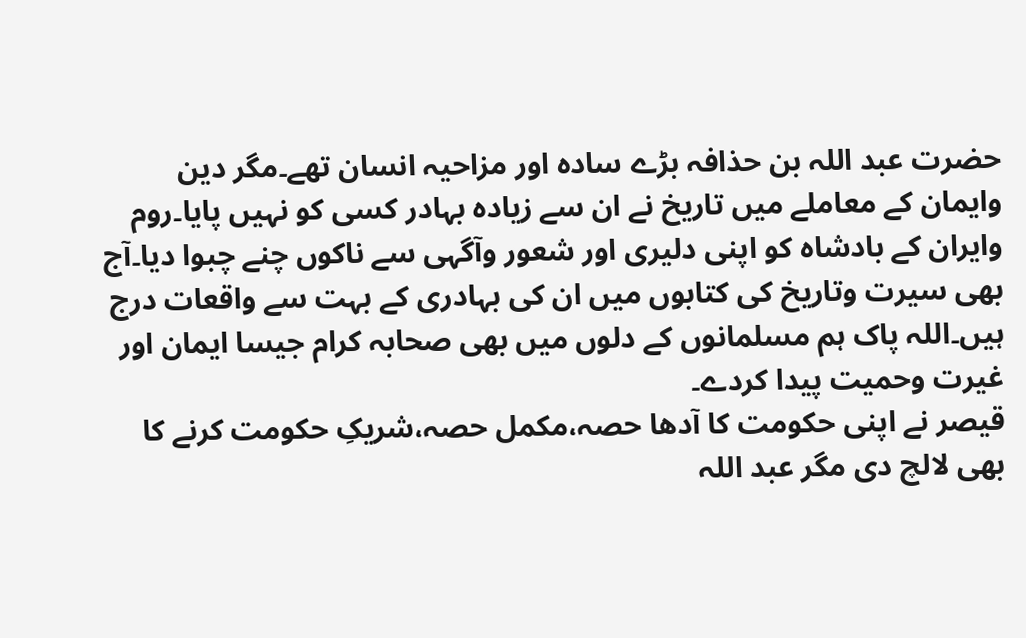حضرت عبد اللہ بن حذافہ بڑے سادہ اور مزاحیہ انسان تھے۔مگر دین وایمان کے معاملے میں تاریخ نے ان سے زیادہ بہادر کسی کو نہیں پایا۔روم وایران کے بادشاہ کو اپنی دلیری اور شعور وآگہی سے ناکوں چنے چبوا دیا۔آج بھی سیرت وتاریخ کی کتابوں میں ان کی بہادری کے بہت سے واقعات درج ہیں۔اللہ پاک ہم مسلمانوں کے دلوں میں بھی صحابہ کرام جیسا ایمان اور غیرت وحمیت پیدا کردے۔
قیصر نے اپنی حکومت کا آدھا حصہ،مکمل حصہ،شریکِ حکومت کرنے کا بھی لالچ دی مگر عبد اللہ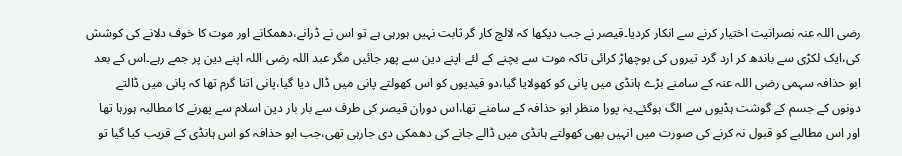رضی اللہ عنہ نصرانیت اختیار کرنے سے انکار کردیا۔قیصر نے جب دیکھا کہ لالچ کار گر ثابت نہیں ہورہی ہے تو اس نے ڈرانے،دھمکانے اور موت کا خوف دلانے کی کوشش کی،ایک لکڑی سے باندھ کر ارد گرد تیروں کی بوچھاڑ کرائی تاکہ موت سے بچنے کے لئے اپنے دین سے پھر جائیں مگر عبد اللہ رضی اللہ اپنے دین پر جمے رہے۔اس کے بعد ابو حذافہ سہمی رضی اللہ عنہ کے سامنے بڑے ہانڈی میں پانی کو کھولایا گیا،دو قیدیوں کو اس کھولتے پانی میں ڈال دیا گیا،پانی اتنا گرم تھا کہ پانی میں ڈالتے دونوں کے جسم کے گوشت ہڈیوں سے الگ ہوگئے۔یہ پورا منظر ابو حذافہ کے سامنے تھا،اس دوران قیصر کی طرف سے بار بار دین اسلام سے پھرنے کا مطالبہ ہورہا تھا اور اس مطالبے کو قبول نہ کرنے کی صورت میں انہیں بھی کھولتے ہانڈی میں ڈالے جانے کی دھمکی دی جارہی تھی،جب ابو حذافہ کو اس ہانڈی کے قریب کیا گیا تو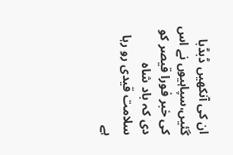ان کی آنکھیں ڈبڈبا گئیں،سپاہیوں نے اس کی خبر فورا قیصر کو دی کہ باد شاہ سلامت قیدی رو رہا ہے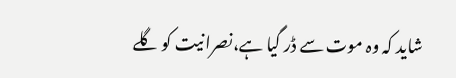شاید کہ وہ موت سے ڈر گیا ہے،نصرانیت کو گلے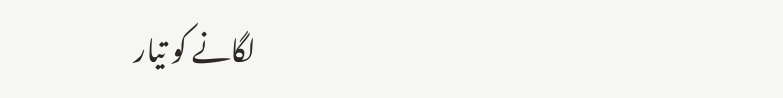لگانے کو تیار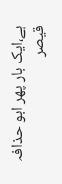ہے،ایک بار پھر ابو حذافہ قیصر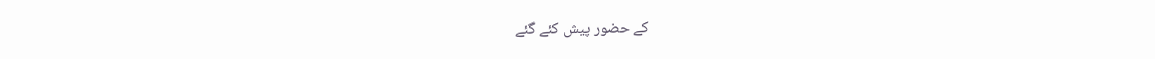کے حضور پیش کئے گئے